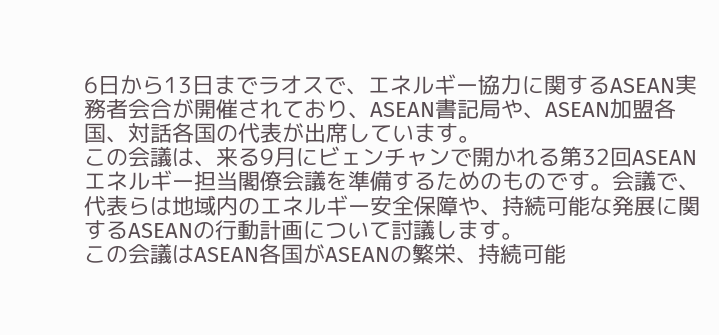6日から13日までラオスで、エネルギー協力に関するASEAN実務者会合が開催されており、ASEAN書記局や、ASEAN加盟各国、対話各国の代表が出席しています。
この会議は、来る9月にビェンチャンで開かれる第32回ASEANエネルギー担当閣僚会議を準備するためのものです。会議で、代表らは地域内のエネルギー安全保障や、持続可能な発展に関するASEANの行動計画について討議します。
この会議はASEAN各国がASEANの繁栄、持続可能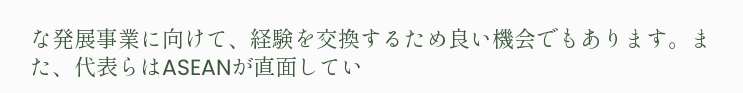な発展事業に向けて、経験を交換するため良い機会でもあります。また、代表らはASEANが直面してい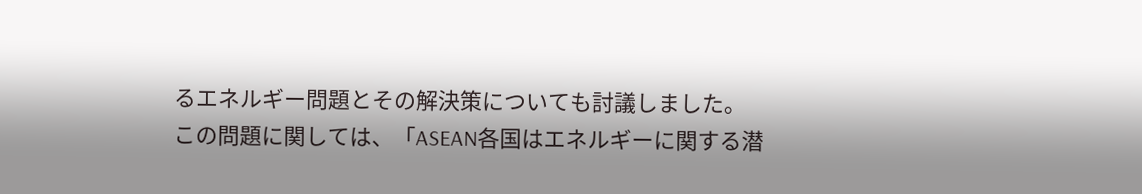るエネルギー問題とその解決策についても討議しました。
この問題に関しては、「ASEAN各国はエネルギーに関する潜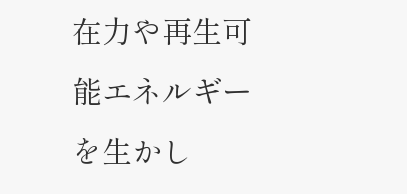在力や再生可能エネルギーを生かし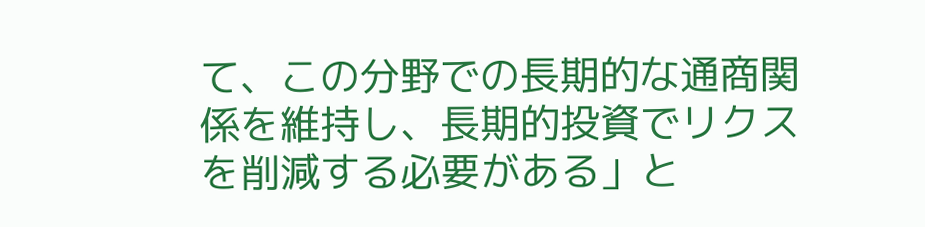て、この分野での長期的な通商関係を維持し、長期的投資でリクスを削減する必要がある」と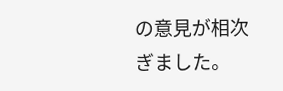の意見が相次ぎました。